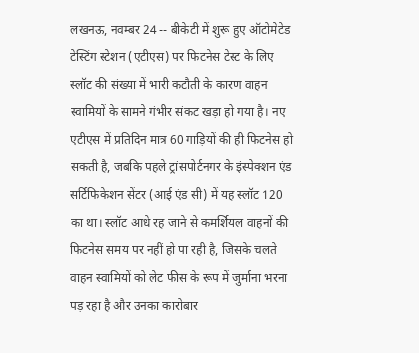लखनऊ, नवम्बर 24 -- बीकेटी में शुरू हुए ऑटोमेटेड टेस्टिंग स्टेशन (एटीएस) पर फिटनेस टेस्ट के लिए स्लॉट की संख्या में भारी कटौती के कारण वाहन स्वामियों के सामने गंभीर संकट खड़ा हो गया है। नए एटीएस में प्रतिदिन मात्र 60 गाड़ियों की ही फिटनेस हो सकती है, जबकि पहले ट्रांसपोर्टनगर के इंस्पेक्शन एंड सर्टिफिकेशन सेंटर (आई एंड सी) में यह स्लॉट 120 का था। स्लॉट आधे रह जाने से कमर्शियल वाहनों की फिटनेस समय पर नहीं हो पा रही है, जिसके चलते वाहन स्वामियों को लेट फीस के रूप में जुर्माना भरना पड़ रहा है और उनका कारोबार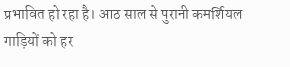प्रभावित हो रहा है। आठ साल से पुरानी कमर्शियल गाड़ियों को हर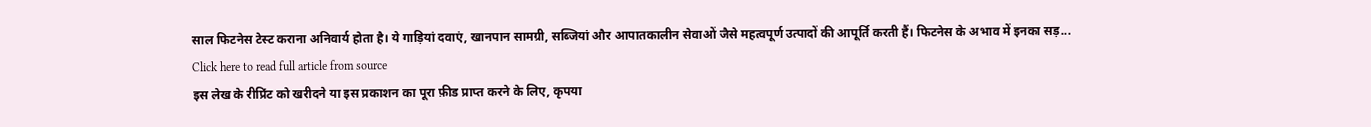साल फिटनेस टेस्ट कराना अनिवार्य होता है। ये गाड़ियां दवाएं, खानपान सामग्री, सब्जियां और आपातकालीन सेवाओं जैसे महत्वपूर्ण उत्पादों की आपूर्ति करती हैं। फिटनेस के अभाव में इनका सड़...
Click here to read full article from source
इस लेख के रीप्रिंट को खरीदने या इस प्रकाशन का पूरा फ़ीड प्राप्त करने के लिए, कृपया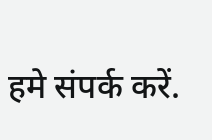हमे संपर्क करें.